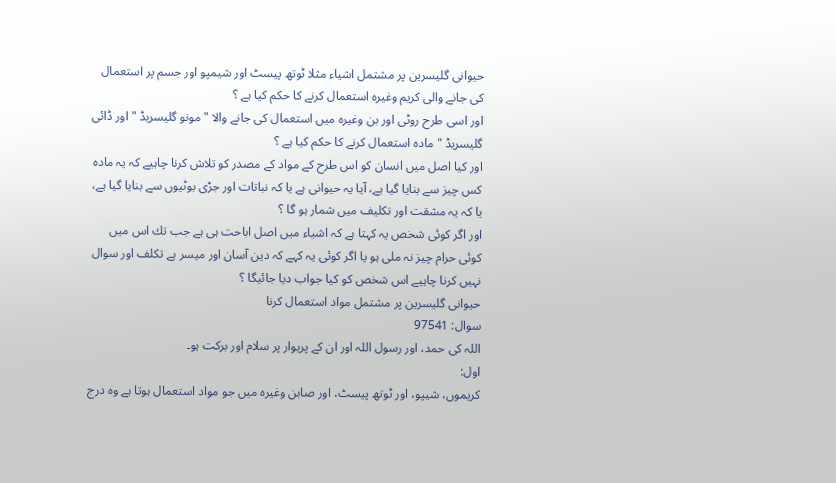حيوانى گليسرين پر مشتمل اشياء مثلا ٹوتھ پيسٹ اور شيمپو اور جسم پر استعمال كى جانے والى كريم وغيرہ استعمال كرنے كا حكم كيا ہے ؟
اور اسى طرح روٹى اور بن وغيرہ ميں استعمال كى جانے والا " مونو گليسريڈ " اور ڈائى گليسريڈ " مادہ استعمال كرنے كا حكم كيا ہے ؟
اور كيا اصل ميں انسان كو اس طرح كے مواد كے مصدر كو تلاش كرنا چاہيے كہ يہ مادہ كس چيز سے بنايا گيا ہے، آيا يہ حيوانى ہے يا كہ نباتات اور جڑى بوٹيوں سے بنايا گيا ہے، يا كہ يہ مشقت اور تكليف ميں شمار ہو گا ؟
اور اگر كوئى شخص يہ كہتا ہے كہ اشياء ميں اصل اباحت ہى ہے جب تك اس ميں كوئى حرام چيز نہ ملى ہو يا اگر كوئى يہ كہے كہ دين آسان اور ميسر ہے تكلف اور سوال نہيں كرنا چاہيے اس شخص كو كيا جواب ديا جائيگا ؟
حيوانى گليسرين پر مشتمل مواد استعمال كرنا
سوال: 97541
اللہ کی حمد، اور رسول اللہ اور ان کے پریوار پر سلام اور برکت ہو۔
اول:
كريموں، شيپو، اور ٹوتھ پيسٹ، اور صابن وغيرہ ميں جو مواد استعمال ہوتا ہے وہ درج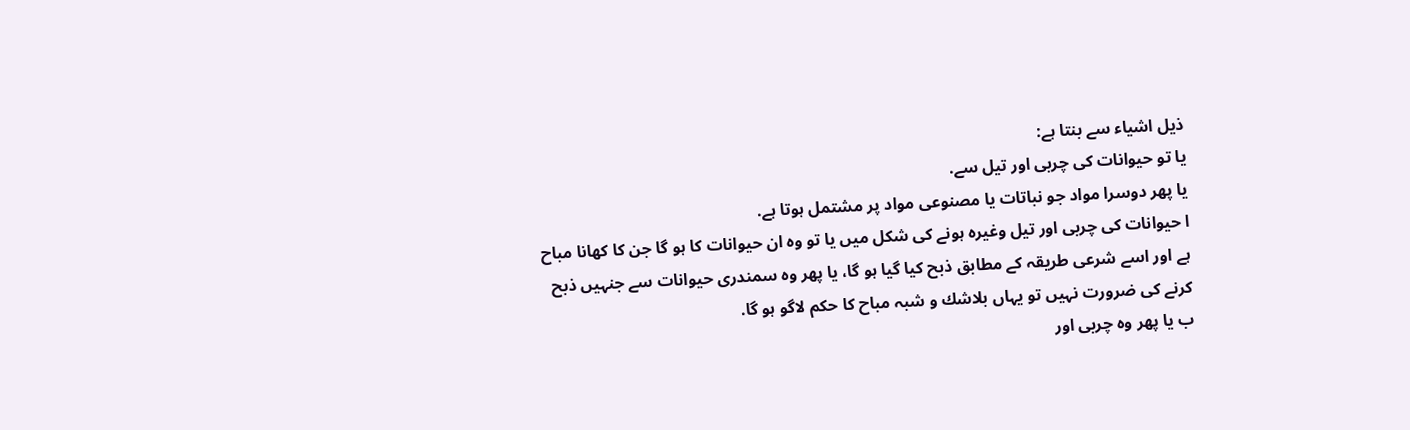ذيل اشياء سے بنتا ہے:
يا تو حيوانات كى چربى اور تيل سے.
يا پھر دوسرا مواد جو نباتات يا مصنوعى مواد پر مشتمل ہوتا ہے.
ا حيوانات كى چربى اور تيل وغيرہ ہونے كى شكل ميں يا تو وہ ان حيوانات كا ہو گا جن كا كھانا مباح ہے اور اسے شرعى طريقہ كے مطابق ذبح كيا گيا ہو گا، يا پھر وہ سمندرى حيوانات سے جنہيں ذبح كرنے كى ضرورت نہيں تو يہاں بلاشك و شبہ مباح كا حكم لاگو ہو گا.
ب يا پھر وہ چربى اور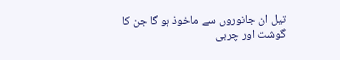تيل ان جانوروں سے ماخوذ ہو گا جن كا گوشت اور چربى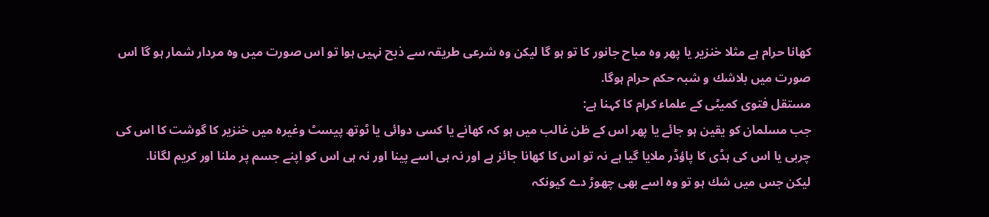كھانا حرام ہے مثلا خنزير يا پھر وہ مباح جانور كا تو ہو گا ليكن وہ شرعى طريقہ سے ذبح نہيں ہوا تو اس صورت ميں وہ مردار شمار ہو گا اس صورت ميں بلاشك و شبہ حكم حرام ہوگا.
مستقل فتوى كميٹى كے علماء كرام كا كہنا ہے:
جب مسلمان كو يقين ہو جائے يا پھر اس كے ظن غالب ميں ہو كہ كھانے يا كسى دوائى يا ٹوتھ پيسٹ وغيرہ ميں خنزير كا گوشت كا اس كى چربى يا اس كى ہڈى كا پاؤڈر ملايا گيا ہے نہ تو اس كا كھانا جائز ہے اور نہ ہى اسے پينا اور نہ ہى اس كو اپنے جسم پر ملنا اور كريم لگانا.
ليكن جس ميں شك ہو تو وہ اسے بھى چھوڑ دے كيونكہ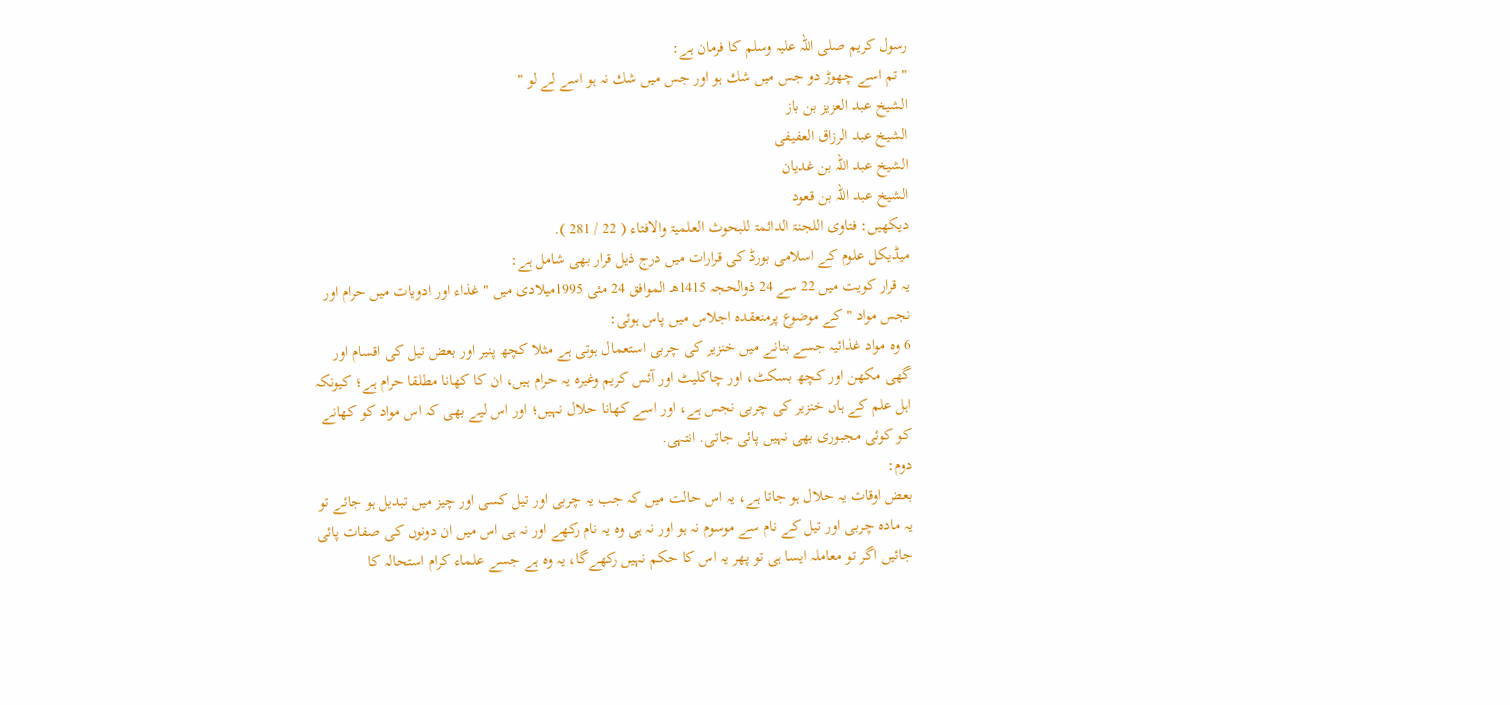رسول كريم صلى اللہ عليہ وسلم كا فرمان ہے:
" تم اسے چھوڑ دو جس ميں شك ہو اور جس ميں شك نہ ہو اسے لے لو "
الشيخ عبد العزيز بن باز
الشيخ عبد الرزاق العفيفى
الشيخ عبد اللہ بن غديان
الشيخ عبد اللہ بن قعود
ديكھيں: فتاوى اللجنۃ الدائمۃ للبحوث العلميۃ والافتاء ( 22 / 281 ).
ميڈيكل علوم كے اسلامى بورڈ كى قرارات ميں درج ذيل قرار بھى شامل ہے:
يہ قرار كويت ميں 22 سے 24 ذوالحجہ 1415هـ الموافق 24 مئى 1995ميلادى ميں " غذاء اور ادويات ميں حرام اور نجس مواد " كے موضوع پرمنعقدہ اجلاس ميں پاس ہوئى:
6 وہ مواد غذائيہ جسے بنانے ميں خنزير كى چربى استعمال ہوتى ہے مثلا كچھ پنير اور بعض تيل كى اقسام اور گھى مكھن اور كچھ بسكٹ، اور چاكليٹ اور آئس كريم وغيرہ يہ حرام ہيں، ان كا كھانا مطلقا حرام ہے؛ كيونكہ اہل علم كے ہاں خنزير كى چربى نجس ہے، اور اسے كھانا حلال نہيں؛ اور اس ليے بھى كہ اس مواد كو كھانے كو كوئى مجبورى بھى نہيں پائى جاتى. انتہى.
دوم:
بعض اوقات يہ حلال ہو جاتا ہے، يہ اس حالت ميں كہ جب يہ چربى اور تيل كسى اور چيز ميں تبديل ہو جائے تو يہ مادہ چربى اور تيل كے نام سے موسوم نہ ہو اور نہ ہى وہ يہ نام ركھے اور نہ ہى اس ميں ان دونوں كى صفات پائى جائيں اگر تو معاملہ ايسا ہى تو پھر يہ اس كا حكم نہيں ركھےگا، يہ وہ ہے جسے علماء كرام استحالہ كا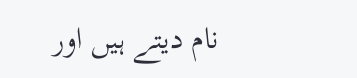نام ديتے ہيں اور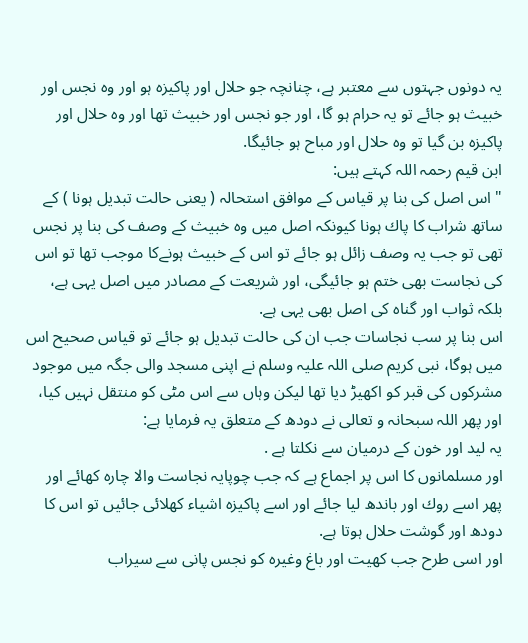يہ دونوں جہتوں سے معتبر ہے، چنانچہ جو حلال اور پاكيزہ ہو اور وہ نجس اور خبيث ہو جائے تو يہ حرام ہو گا، اور جو نجس اور خبيث تھا اور وہ حلال اور پاكيزہ بن گيا تو وہ حلال اور مباح ہو جائيگا.
ابن قيم رحمہ اللہ كہتے ہيں:
" اس اصل كى بنا پر قياس كے موافق استحالہ ( يعنى حالت تبديل ہونا ) كے ساتھ شراب كا پاك ہونا كيونكہ اصل ميں وہ خبيث كے وصف كى بنا پر نجس تھى تو جب يہ وصف زائل ہو جائے تو اس كے خبيث ہونےكا موجب تھا تو اس كى نجاست بھى ختم ہو جائيگى، اور شريعت كے مصادر ميں اصل يہى ہے، بلكہ ثواب اور گناہ كى اصل بھى يہى ہے.
اس بنا پر سب نجاسات جب ان كى حالت تبديل ہو جائے تو قياس صحيح اس ميں ہوگا، نبى كريم صلى اللہ عليہ وسلم نے اپنى مسجد والى جگہ ميں موجود مشركوں كى قبر كو اكھيڑ ديا تھا ليكن وہاں سے اس مٹى كو منتقل نہيں كيا، اور پھر اللہ سبحانہ و تعالى نے دودھ كے متعلق يہ فرمايا ہے:
يہ ليد اور خون كے درميان سے نكلتا ہے .
اور مسلمانوں كا اس پر اجماع ہے كہ جب چوپايہ نجاست والا چارہ كھائے اور پھر اسے روك اور باندھ ليا جائے اور اسے پاكيزہ اشياء كھلائى جائيں تو اس كا دودھ اور گوشت حلال ہوتا ہے.
اور اسى طرح جب كھيت اور باغ وغيرہ كو نجس پانى سے سيراب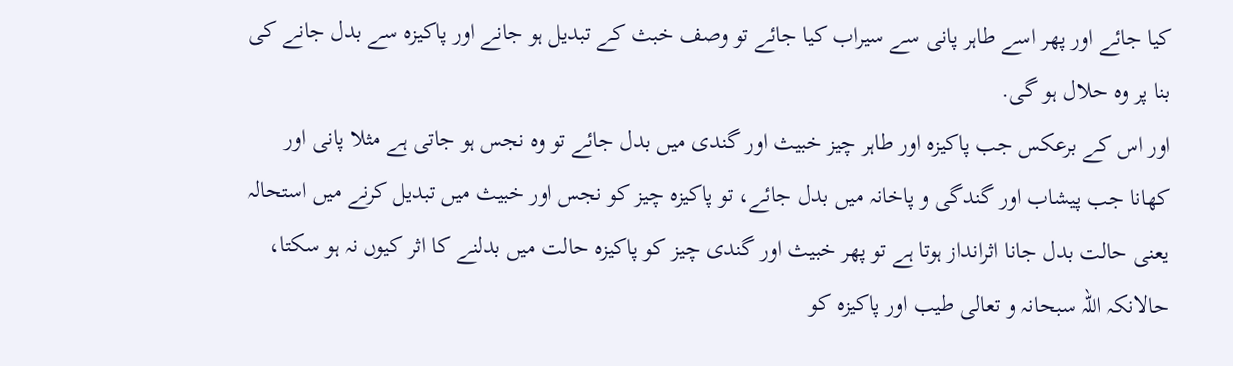كيا جائے اور پھر اسے طاہر پانى سے سيراب كيا جائے تو وصف خبث كے تبديل ہو جانے اور پاكيزہ سے بدل جانے كى بنا پر وہ حلال ہو گى.
اور اس كے برعكس جب پاكيزہ اور طاہر چيز خبيث اور گندى ميں بدل جائے تو وہ نجس ہو جاتى ہے مثلا پانى اور كھانا جب پيشاب اور گندگى و پاخانہ ميں بدل جائے، تو پاكيزہ چيز كو نجس اور خبيث ميں تبديل كرنے ميں استحالہ يعنى حالت بدل جانا اثرانداز ہوتا ہے تو پھر خبيث اور گندى چيز كو پاكيزہ حالت ميں بدلنے كا اثر كيوں نہ ہو سكتا، حالانكہ اللہ سبحانہ و تعالى طيب اور پاكيزہ كو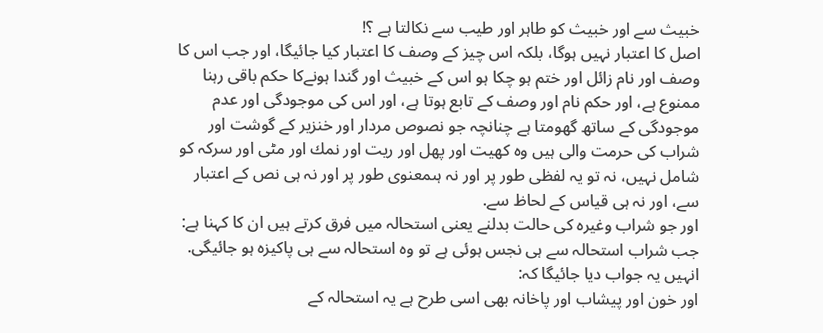خبيث سے اور خبيث كو طاہر اور طيب سے نكالتا ہے ؟!
اصل كا اعتبار نہيں ہوگا، بلكہ اس چيز كے وصف كا اعتبار كيا جائيگا، اور جب اس كا وصف اور نام زائل اور ختم ہو چكا ہو اس كے خبيث اور گندا ہونےكا حكم باقى رہنا ممنوع ہے، اور حكم نام اور وصف كے تابع ہوتا ہے، اور اس كى موجودگى اور عدم موجودگى كے ساتھ گھومتا ہے چنانچہ جو نصوص مردار اور خنزير كے گوشت اور شراب كى حرمت والى ہيں وہ كھيت اور پھل اور ريت اور نمك اور مٹى اور سركہ كو شامل نہيں، نہ تو يہ لفظى طور پر اور نہ ہىمعنوى طور پر اور نہ ہى نص كے اعتبار سے، اور نہ ہى قياس كے لحاظ سے.
اور جو شراب وغيرہ كى حالت بدلنے يعنى استحالہ ميں فرق كرتے ہيں ان كا كہنا ہے:
جب شراب استحالہ سے ہى نجس ہوئى ہے تو وہ استحالہ سے ہى پاكيزہ ہو جائيگى.
انہيں يہ جواب ديا جائيگا كہ:
اور خون اور پيشاب اور پاخانہ بھى اسى طرح ہے يہ استحالہ كے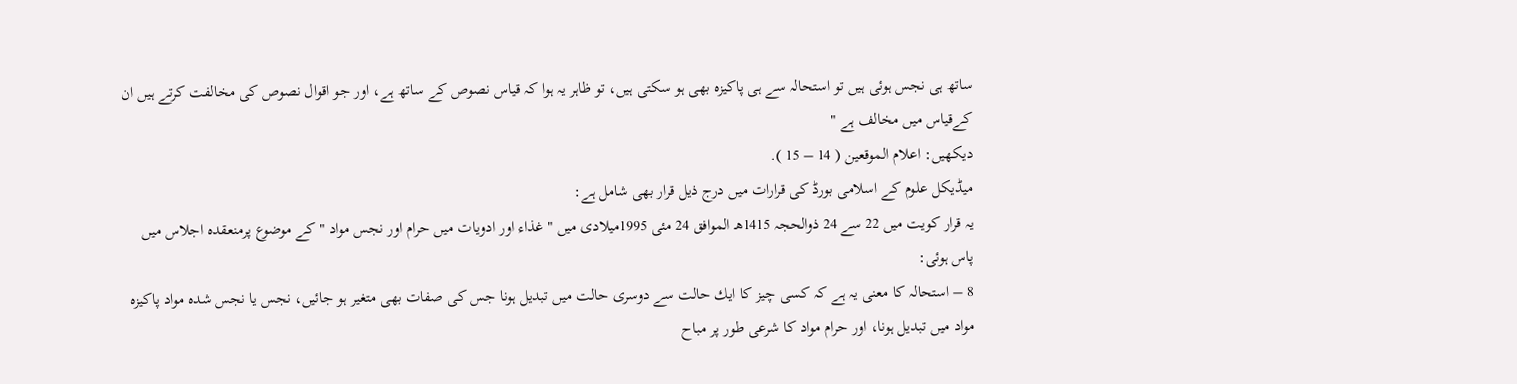ساتھ ہى نجس ہوئى ہيں تو استحالہ سے ہى پاكيزہ بھى ہو سكتى ہيں، تو ظاہر يہ ہوا كہ قياس نصوص كے ساتھ ہے، اور جو اقوال نصوص كى مخالفت كرتے ہيں ان كےقياس ميں مخالف ہے "
ديكھيں: اعلام الموقعين ( 14 – 15 ).
ميڈيكل علوم كے اسلامى بورڈ كى قرارات ميں درج ذيل قرار بھى شامل ہے:
يہ قرار كويت ميں 22 سے 24 ذوالحجہ 1415هـ الموافق 24 مئى 1995ميلادى ميں " غذاء اور ادويات ميں حرام اور نجس مواد " كے موضوع پرمنعقدہ اجلاس ميں پاس ہوئى:
8 – استحالہ كا معنى يہ ہے كہ كسى چيز كا ايك حالت سے دوسرى حالت ميں تبديل ہونا جس كى صفات بھى متغير ہو جائيں، نجس يا نجس شدہ مواد پاكيزہ مواد ميں تبديل ہونا، اور حرام مواد كا شرعى طور پر مباح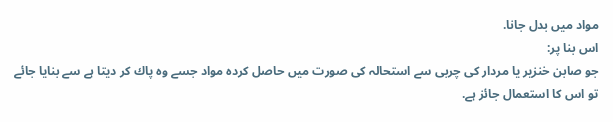مواد ميں بدل جانا.
اس بنا پر:
جو صابن خنزير يا مردار كى چربى سے استحالہ كى صورت ميں حاصل كردہ مواد جسے وہ پاك كر ديتا ہے سے بنايا جائے تو اس كا استعمال جائز ہے.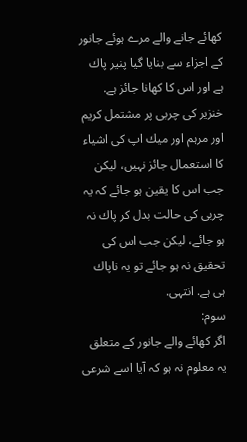كھائے جانے والے مرے ہوئے جانور كے اجزاء سے بنايا گيا پنير پاك ہے اور اس كا كھانا جائز ہے.
خنزير كى چربى پر مشتمل كريم اور مرہم اور ميك اپ كى اشياء كا استعمال جائز نہيں، ليكن جب اس كا يقين ہو جائے كہ يہ چربى كى حالت بدل كر پاك نہ ہو جائے، ليكن جب اس كى تحقيق نہ ہو جائے تو يہ ناپاك ہى ہے. انتہى.
سوم:
اگر كھائے والے جانور كے متعلق يہ معلوم نہ ہو كہ آيا اسے شرعى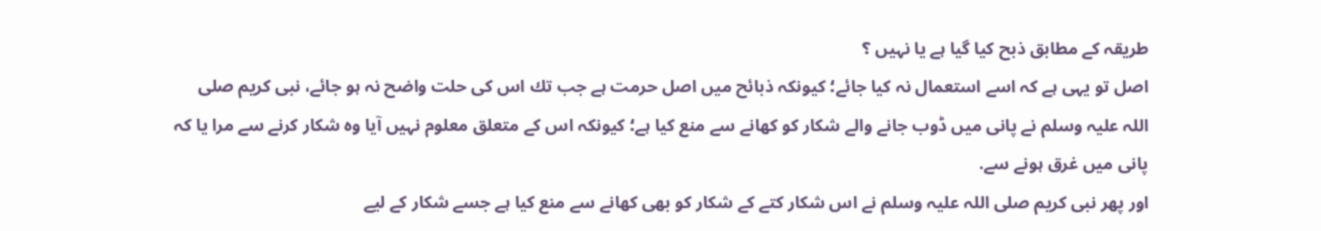طريقہ كے مطابق ذبح كيا گيا ہے يا نہيں ؟
اصل تو يہى ہے كہ اسے استعمال نہ كيا جائے؛ كيونكہ ذبائح ميں اصل حرمت ہے جب تك اس كى حلت واضح نہ ہو جائے، نبى كريم صلى اللہ عليہ وسلم نے پانى ميں ڈوب جانے والے شكار كو كھانے سے منع كيا ہے؛ كيونكہ اس كے متعلق معلوم نہيں آيا وہ شكار كرنے سے مرا يا كہ پانى ميں غرق ہونے سے.
اور پھر نبى كريم صلى اللہ عليہ وسلم نے اس شكار كتے كے شكار كو بھى كھانے سے منع كيا ہے جسے شكار كے ليے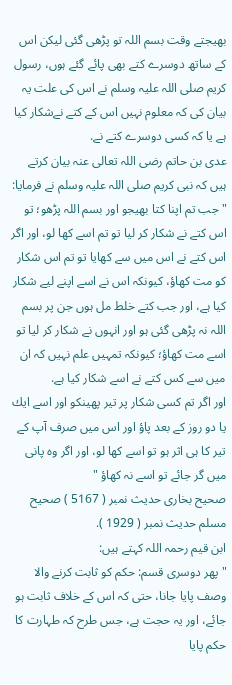بھيجتے وقت بسم اللہ تو پڑھى گئى ليكن اس كے ساتھ دوسرے كتے بھى پائے گئے ہوں، رسول كريم صلى اللہ عليہ وسلم نے اس كى علت يہ بيان كى كہ معلوم نہيں اس كے كتے نےشكار كيا ہے يا كہ كسى دوسرے كتے نے.
عدى بن حاتم رضى اللہ تعالى عنہ بيان كرتے ہيں كہ نبى كريم صلى اللہ عليہ وسلم نے فرمايا:
" جب تم اپنا كتا بھيجو اور بسم اللہ پڑھو؛ تو اس كتے نے شكار كر ليا تو تم اسے كھا لو، اور اگر اس كتے نے اس ميں سے كھايا تو تم اس شكار كو مت كھاؤ، كيونكہ اس نے اسے اپنے ليے شكار كيا ہے، اور جب كتے خلط مل ہوں جن پر بسم اللہ نہ پڑھى گئى ہو اور انہوں نے شكار كر ليا تو اسے مت كھاؤ؛ كيونكہ تمہيں علم نہيں كہ ان ميں سے كس كتے نے اسے شكار كيا ہے.
اور اگر تم كسى شكار پر تير پھينكو اور اسے ايك يا دو روز كے بعد پاؤ اور اس ميں صرف آپ كے تير كا ہى اثر ہو تو اسے كھا لو، اور اگر وہ پانى ميں گر جائے تو اسے نہ كھاؤ "
صحيح بخارى حديث نمبر ( 5167 ) صحيح مسلم حديث نمبر ( 1929 ).
ابن قيم رحمہ اللہ كہتے ہيں:
" پھر دوسرى قسم: حكم كو ثابت كرنے والا وصف پايا جانا، حتى كہ اس كے خلاف ثابت ہو جائے، اور يہ حجت ہے، جس طرح كہ طہارت كا حكم پايا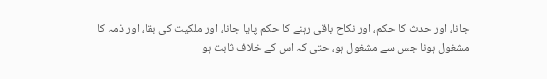جانا، اور حدث كا حكم، اور نكاح باقى رہنے كا حكم پايا جانا، اور ملكيت كى بقا، اور ذمہ كا مشغول ہونا جس سے مشغول ہو، حتى كہ اس كے خلاف ثابت ہو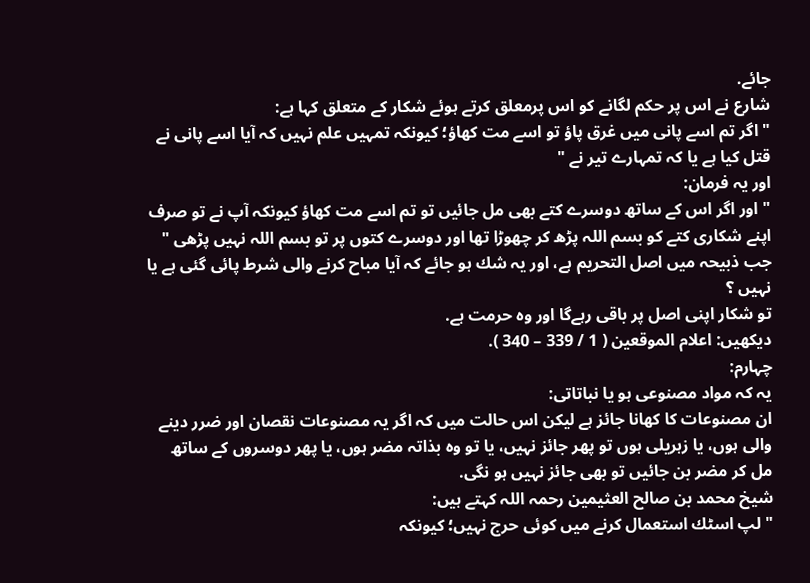جائے.
شارع نے اس پر حكم لگانے كو اس پرمعلق كرتے ہوئے شكار كے متعلق كہا ہے:
" اگر تم اسے پانى ميں غرق پاؤ تو اسے مت كھاؤ؛ كيونكہ تمہيں علم نہيں كہ آيا اسے پانى نے قتل كيا ہے يا كہ تمہارے تير نے "
اور يہ فرمان:
" اور اگر اس كے ساتھ دوسرے كتے بھى مل جائيں تو تم اسے مت كھاؤ كيونكہ آپ نے تو صرف اپنے شكارى كتے كو بسم اللہ پڑھ كر چھوڑا تھا اور دوسرے كتوں پر تو بسم اللہ نہيں پڑھى "
جب ذبيحہ ميں اصل التحريم ہے، اور يہ شك ہو جائے كہ آيا مباح كرنے والى شرط پائى گئى ہے يا نہيں ؟
تو شكار اپنى اصل پر باقى رہےگا اور وہ حرمت ہے.
ديكھيں: اعلام الموقعين ( 1 / 339 – 340 ).
چہارم:
يہ كہ مواد مصنوعى ہو يا نباتاتى:
ان مصنوعات كا كھانا جائز ہے ليكن اس حالت ميں كہ اگر يہ مصنوعات نقصان اور ضرر دينے والى ہوں، يا زہريلى ہوں تو پھر جائز نہيں، يا تو وہ بذاتہ مضر ہوں، يا پھر دوسروں كے ساتھ مل كر مضر بن جائيں تو بھى جائز نہيں ہو نگى.
شيخ محمد بن صالح العثيمين رحمہ اللہ كہتے ہيں:
" لپ اسٹك استعمال كرنے ميں كوئى حرج نہيں؛ كيونكہ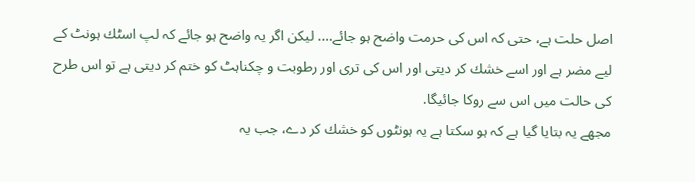اصل حلت ہے، حتى كہ اس كى حرمت واضح ہو جائے…. ليكن اگر يہ واضح ہو جائے كہ لپ اسٹك ہونٹ كے ليے مضر ہے اور اسے خشك كر ديتى اور اس كى ترى اور رطوبت و چكناہٹ كو ختم كر ديتى ہے تو اس طرح كى حالت ميں اس سے روكا جائيگا.
مجھے يہ بتايا گيا ہے كہ ہو سكتا ہے يہ ہونٹوں كو خشك كر دے، جب يہ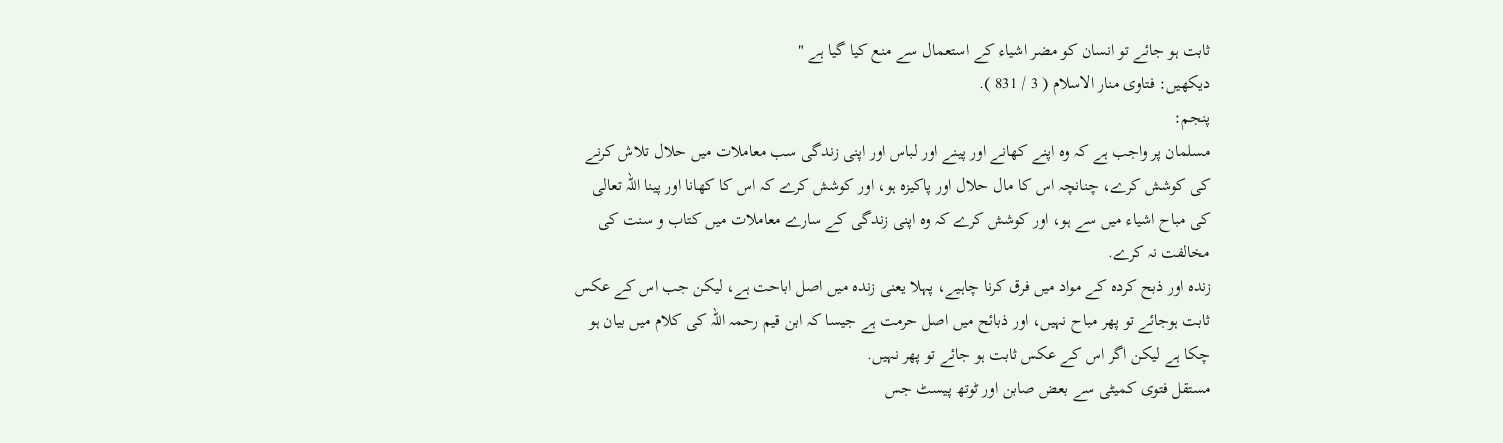ثابت ہو جائے تو انسان كو مضر اشياء كے استعمال سے منع كيا گيا ہے "
ديكھيں: فتاوى منار الاسلام ( 3 / 831 ).
پنجم:
مسلمان پر واجب ہے كہ وہ اپنے كھانے اور پينے اور لباس اور اپنى زندگى سب معاملات ميں حلال تلاش كرنے كى كوشش كرے، چنانچہ اس كا مال حلال اور پاكيزہ ہو، اور كوشش كرے كہ اس كا كھانا اور پينا اللہ تعالى كى مباح اشياء ميں سے ہو، اور كوشش كرے كہ وہ اپنى زندگى كے سارے معاملات ميں كتاب و سنت كى مخالفت نہ كرے.
زندہ اور ذبح كردہ كے مواد ميں فرق كرنا چاہيے، پہلا يعنى زندہ ميں اصل اباحت ہے، ليكن جب اس كے عكس ثابت ہوجائے تو پھر مباح نہيں، اور ذبائح ميں اصل حرمت ہے جيسا كہ ابن قيم رحمہ اللہ كى كلام ميں بيان ہو چكا ہے ليكن اگر اس كے عكس ثابت ہو جائے تو پھر نہيں.
مستقل فتوى كميٹى سے بعض صابن اور ٹوتھ پيسٹ جس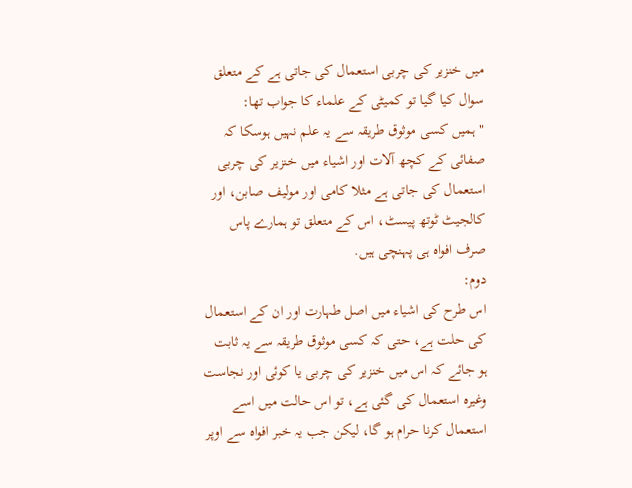ميں خنزير كى چربى استعمال كى جاتى ہے كے متعلق سوال كيا گيا تو كميٹى كے علماء كا جواب تھا:
" ہميں كسى موثوق طريقہ سے يہ علم نہيں ہوسكا كہ صفائى كے كچھ آلات اور اشياء ميں خنزير كى چربى استعمال كى جاتى ہے مثلا كامى اور موليف صابن، اور كالجيٹ ٹوتھ پيسٹ، اس كے متعلق تو ہمارے پاس صرف افواہ ہى پہنچى ہيں.
دوم:
اس طرح كى اشياء ميں اصل طہارت اور ان كے استعمال كى حلت ہے، حتى كہ كسى موثوق طريقہ سے يہ ثابت ہو جائے كہ اس ميں خنزير كى چربى يا كوئى اور نجاست وغيرہ استعمال كى گئى ہے، تو اس حالت ميں اسے استعمال كرنا حرام ہو گا، ليكن جب يہ خبر افواہ سے اوپر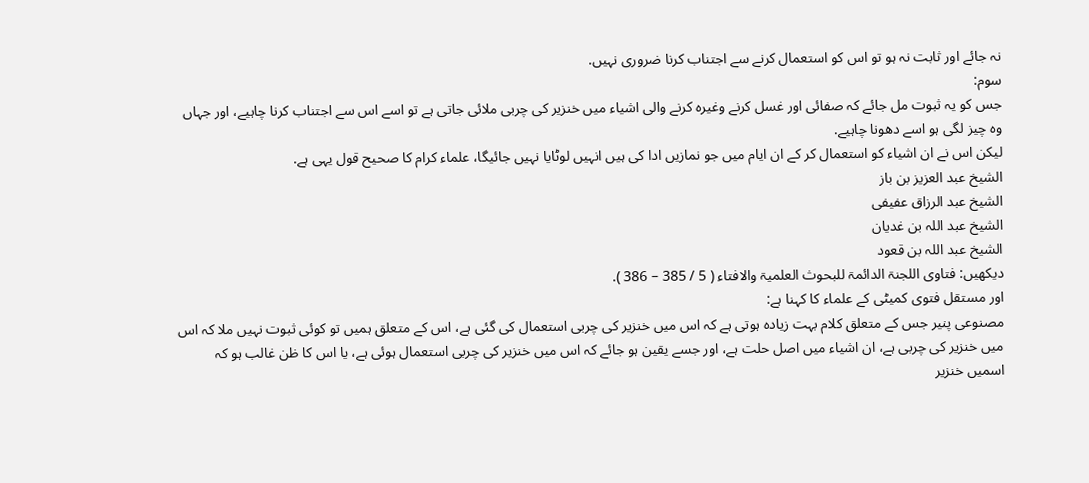نہ جائے اور ثابت نہ ہو تو اس كو استعمال كرنے سے اجتناب كرنا ضرورى نہيں.
سوم:
جس كو يہ ثبوت مل جائے كہ صفائى اور غسل كرنے وغيرہ كرنے والى اشياء ميں خنزير كى چربى ملائى جاتى ہے تو اسے اس سے اجتناب كرنا چاہيے، اور جہاں وہ چيز لگى ہو اسے دھونا چاہيے.
ليكن اس نے ان اشياء كو استعمال كر كے ان ايام ميں جو نمازيں ادا كى ہيں انہيں لوٹايا نہيں جائيگا، علماء كرام كا صحيح قول يہى ہے.
الشيخ عبد العزيز بن باز
الشيخ عبد الرزاق عفيفى
الشيخ عبد اللہ بن غديان
الشيخ عبد اللہ بن قعود
ديكھيں: فتاوى اللجنۃ الدائمۃ للبحوث العلميۃ والافتاء ( 5 / 385 – 386 ).
اور مستقل فتوى كميٹى كے علماء كا كہنا ہے:
مصنوعى پنير جس كے متعلق كلام بہت زيادہ ہوتى ہے كہ اس ميں خنزير كى چربى استعمال كى گئى ہے، اس كے متعلق ہميں تو كوئى ثبوت نہيں ملا كہ اس ميں خنزير كى چربى ہے، ان اشياء ميں اصل حلت ہے، اور جسے يقين ہو جائے كہ اس ميں خنزير كى چربى استعمال ہوئى ہے، يا اس كا ظن غالب ہو كہ اسميں خنزير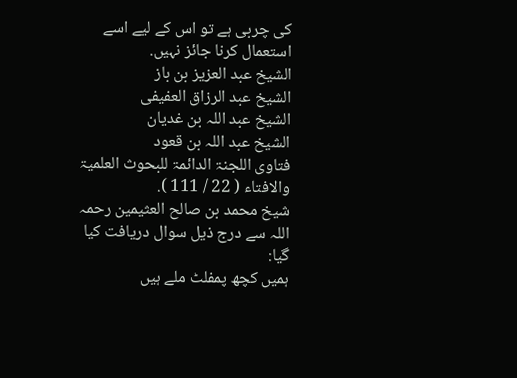كى چربى ہے تو اس كے ليے اسے استعمال كرنا جائز نہيں.
الشيخ عبد العزيز بن باز
الشيخ عبد الرزاق العفيفى
الشيخ عبد اللہ بن غديان
الشيخ عبد اللہ بن قعود
فتاوى اللجنۃ الدائمۃ للبحوث العلميۃ والافتاء ( 22 / 111 ).
شيخ محمد بن صالح العثيمين رحمہ اللہ سے درج ذيل سوال دريافت كيا گيا:
ہميں كچھ پمفلٹ ملے ہيں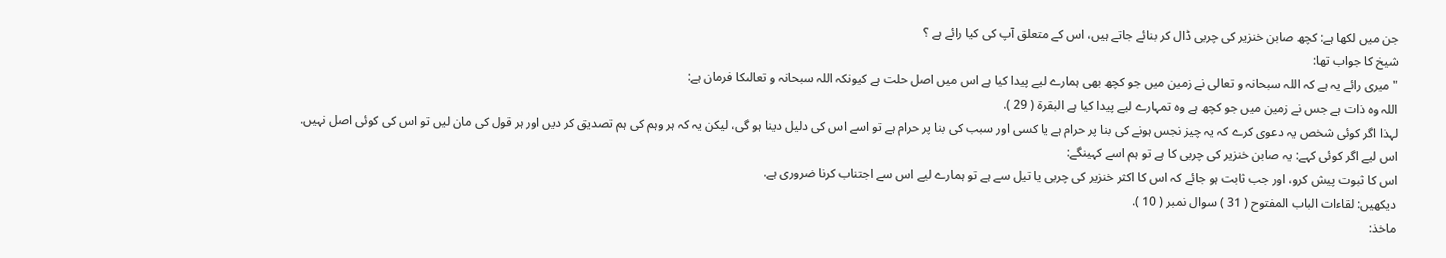جن ميں لكھا ہے: كچھ صابن خنزير كى چربى ڈال كر بنائے جاتے ہيں، اس كے متعلق آپ كى كيا رائے ہے ؟
شيخ كا جواب تھا:
" ميرى رائے يہ ہے كہ اللہ سبحانہ و تعالى نے زمين ميں جو كچھ بھى ہمارے ليے پيدا كيا ہے اس ميں اصل حلت ہے كيونكہ اللہ سبحانہ و تعالىكا فرمان ہے:
اللہ وہ ذات ہے جس نے زمين ميں جو كچھ ہے وہ تمہارے ليے پيدا كيا ہے البقرۃ ( 29 ).
لہذا اگر كوئى شخص يہ دعوى كرے كہ يہ چيز نجس ہونے كى بنا پر حرام ہے يا كسى اور سبب كى بنا پر حرام ہے تو اسے اس كى دليل دينا ہو گى، ليكن يہ كہ ہر وہم كى ہم تصديق كر ديں اور ہر قول كى مان ليں تو اس كى كوئى اصل نہيں.
اس ليے اگر كوئى كہے: يہ صابن خنزير كى چربى كا ہے تو ہم اسے كہينگے:
اس كا ثبوت پيش كرو، اور جب ثابت ہو جائے كہ اس كا اكثر خنزير كى چربى يا تيل سے ہے تو ہمارے ليے اس سے اجتناب كرنا ضرورى ہے.
ديكھيں: لقاءات الباب المفتوح ( 31 ) سوال نمبر ( 10 ).
ماخذ: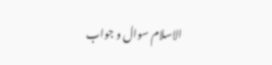الاسلام سوال و جواب